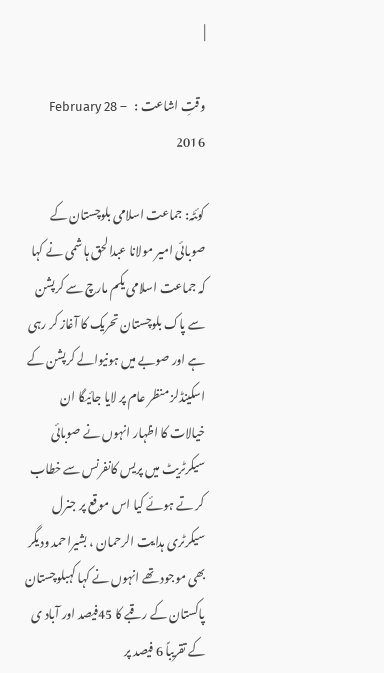|

وقتِ اشاعت :   February 28 – 2016

کوئٹہ: جماعت اسلامی بلوچستان کے صوبائی امیر مولانا عبدالحق ہا شمی نے کہا کہ جماعت اسلامی یکم مارچ سے کرپشن سے پاک بلوچستان تحریک کا آغاز کر رہی ہے اور صوبے میں ہونیوالے کرپشن کے اسکینڈلز منظر عام پر لایا جائیگا ان خیالات کا اظہار انہوں نے صوبائی سیکرٹریٹ میں پریس کانفرنس سے خطاب کر تے ہوئے کیا اس موقع پر جنرل سیکرٹری ہدایت الرحمان ، بشیراحمد ودیگر بھی موجود تھے انہوں نے کہا کہبلوچستان پاکستان کے رقبے کا 45فیصد اور آباد ی کے تقریباً 6 فیصد پر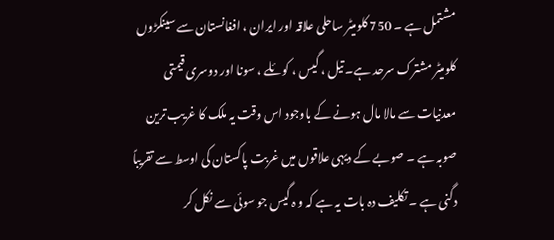مشتمل ہے ۔ 750 کلومیٹر ساحلی علاقہ اور ایران ، افغانستان سے سینکڑوں کلومیٹر مشترک سرحد ہے۔ تیل ، گیس ، کوئلے ، سونا اور دوسری قیمتی معدنیات سے مالا مال ہونے کے باوجود اس وقت یہ ملک کا غریب ترین صوبہ ہے ۔ صوبے کے دیہی علاقوں میں غربت پاکستان کی اوسط سے تقریباً دگنی ہے ۔ تکلیف دہ بات یہ ہے کہ و ہ گیس جو سوئی سے نکل کر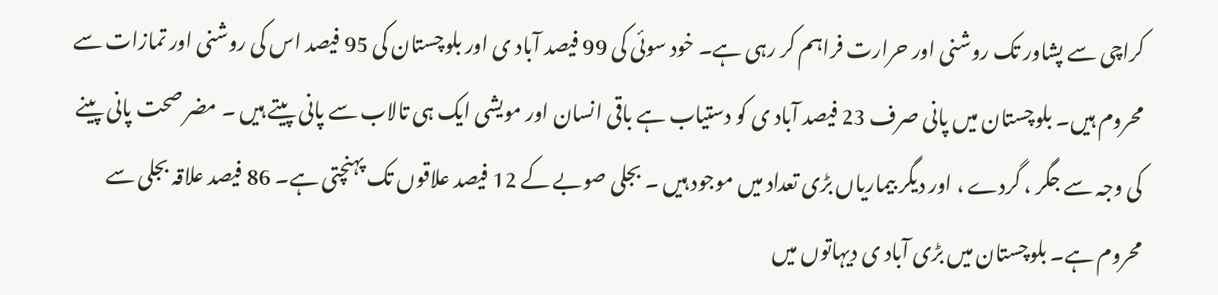کراچی سے پشاور تک روشنی اور حرارت فراہم کر رہی ہے۔ خود سوئی کی 99 فیصد آباد ی اور بلوچستان کی 95 فیصد اس کی روشنی اور تمازات سے محروم ہیں۔ بلوچستان میں پانی صرف 23 فیصد آباد ی کو دستیاب ہے باقی انسان اور مویشی ایک ہی تالاب سے پانی پیتے ہیں ۔ مضر صحت پانی پینے کی وجہ سے جگر ، گردے ، اور دیگر بیماریاں بڑی تعداد میں موجود ہیں ۔ بجلی صوبے کے 12 فیصد علاقوں تک پہنچتی ہے۔ 86 فیصد علاقہ بجلی سے محروم ہے۔ بلوچستان میں بڑی آباد ی دیہاتوں میں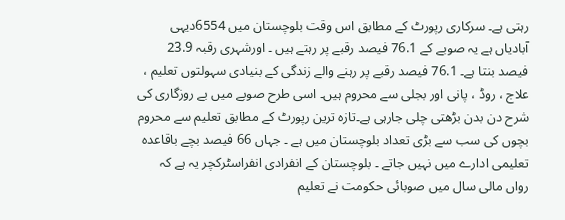رہتی ہے۔ سرکاری رپورٹ کے مطابق اس وقت بلوچستان میں 6554دیہی آبادیاں ہے یہ صوبے کے 76.1 فیصد رقبے پر رہتے ہیں ۔ اورشہری رقبہ 23.9 فیصد بنتا ہے۔ 76.1 فیصد رقبے پر رہنے والے زندگی کے بنیادی سہولتوں تعلیم ، علاج ، روڈ ، پانی اور بجلی سے محروم ہیں۔ اسی طرح صوبے میں بے روزگاری کی شرح دن بدن بڑھتی چلی جارہی ہے۔تازہ ترین رپورٹ کے مطابق تعلیم سے محروم بچوں کی سب سے بڑی تعداد بلوچستان میں ہے ۔ جہاں 66 فیصد بچے باقاعدہ تعلیمی ادارے میں نہیں جاتے ۔ بلوچستان کے انفرادی انفراسٹرکچر یہ ہے کہ رواں مالی سال میں صوبائی حکومت نے تعلیم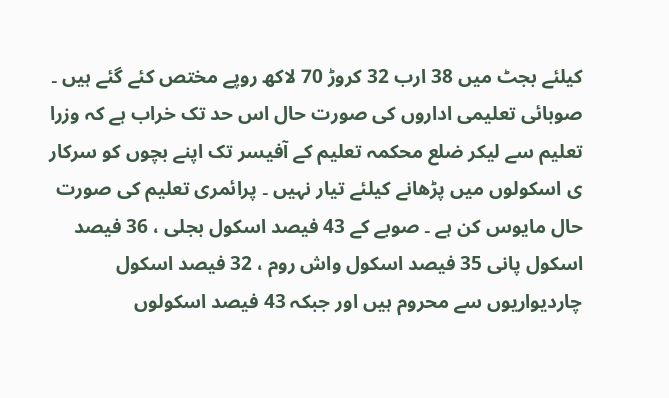کیلئے بجٹ میں 38 ارب 32 کروڑ 70 لاکھ روپے مختص کئے گئے ہیں ۔ صوبائی تعلیمی اداروں کی صورت حال اس حد تک خراب ہے کہ وزرا تعلیم سے لیکر ضلع محکمہ تعلیم کے آفیسر تک اپنے بچوں کو سرکار ی اسکولوں میں پڑھانے کیلئے تیار نہیں ۔ پرائمری تعلیم کی صورت حال مایوس کن ہے ۔ صوبے کے 43 فیصد اسکول بجلی ، 36 فیصد اسکول پانی 35 فیصد اسکول واش روم ، 32 فیصد اسکول چاردیواریوں سے محروم ہیں اور جبکہ 43 فیصد اسکولوں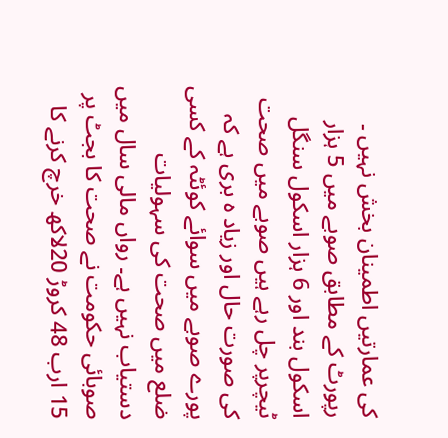کی عمارتیں اطمینان بخش نہیں ۔ رپورٹ کے مطابق صوبے میں 5 ہزار اسکول بند اور 6 ہزار اسکول سنگل ٹیچرپر چل رہے ہیں صوبے میں صحت کی صورت حال اور زیاد ہ بری ہے کہ پورے صوبے میں سوائے کوئٹہ کے کسی ضلع میں صحت کی سہولیات دستیاب نہیں ہے۔ رواں مالی سال میں صوبائی حکومت نے صحت کا بجٹ پر 15 ارب 48 کروڑ 20لاکھ خرچ کرنے کا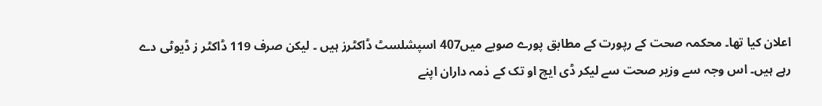اعلان کیا تھا۔ محکمہ صحت کے رپورت کے مطابق پورے صوبے میں407 اسپشلسٹ ڈاکٹرز ہیں ۔ لیکن صرف 119 ڈاکٹر ز ڈیوٹی دے رہے ہیں۔ اس وجہ سے وزیر صحت سے لیکر ڈی ایچ او تک کے ذمہ داران اپنے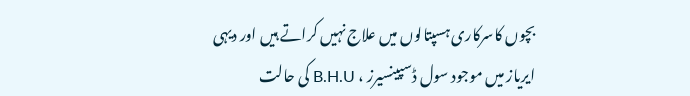بچوں کاسرکاری ہسپتالوں میں علاج نہیں کراتے ہیں اور دیہی ایریاز میں موجود سول ڈسپینسیرز ، B.H.U کی حالت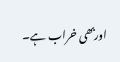اوربھی خراب ہے۔